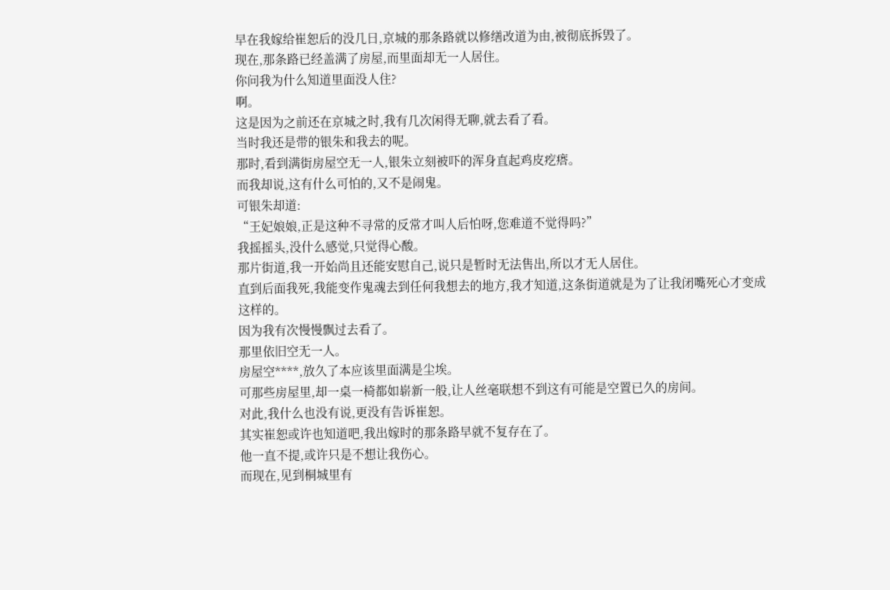早在我嫁给崔恕后的没几日,京城的那条路就以修缮改道为由,被彻底拆毁了。
现在,那条路已经盖满了房屋,而里面却无一人居住。
你问我为什么知道里面没人住?
啊。
这是因为之前还在京城之时,我有几次闲得无聊,就去看了看。
当时我还是带的银朱和我去的呢。
那时,看到满街房屋空无一人,银朱立刻被吓的浑身直起鸡皮疙瘩。
而我却说,这有什么可怕的,又不是闹鬼。
可银朱却道:
“王妃娘娘,正是这种不寻常的反常才叫人后怕呀,您难道不觉得吗?”
我摇摇头,没什么感觉,只觉得心酸。
那片街道,我一开始尚且还能安慰自己,说只是暂时无法售出,所以才无人居住。
直到后面我死,我能变作鬼魂去到任何我想去的地方,我才知道,这条街道就是为了让我闭嘴死心才变成这样的。
因为我有次慢慢飘过去看了。
那里依旧空无一人。
房屋空****,放久了本应该里面满是尘埃。
可那些房屋里,却一桌一椅都如崭新一般,让人丝毫联想不到这有可能是空置已久的房间。
对此,我什么也没有说,更没有告诉崔恕。
其实崔恕或许也知道吧,我出嫁时的那条路早就不复存在了。
他一直不提,或许只是不想让我伤心。
而现在,见到桐城里有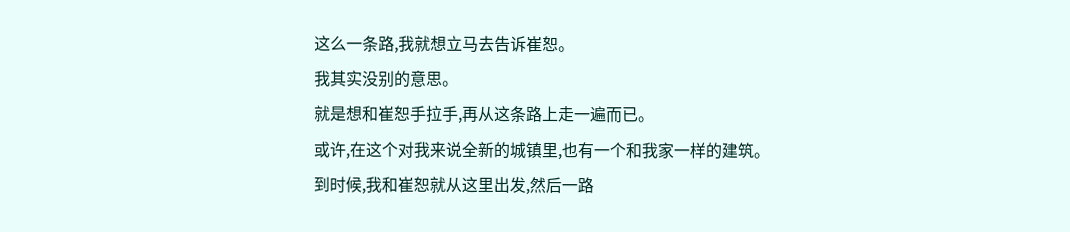这么一条路,我就想立马去告诉崔恕。
我其实没别的意思。
就是想和崔恕手拉手,再从这条路上走一遍而已。
或许,在这个对我来说全新的城镇里,也有一个和我家一样的建筑。
到时候,我和崔恕就从这里出发,然后一路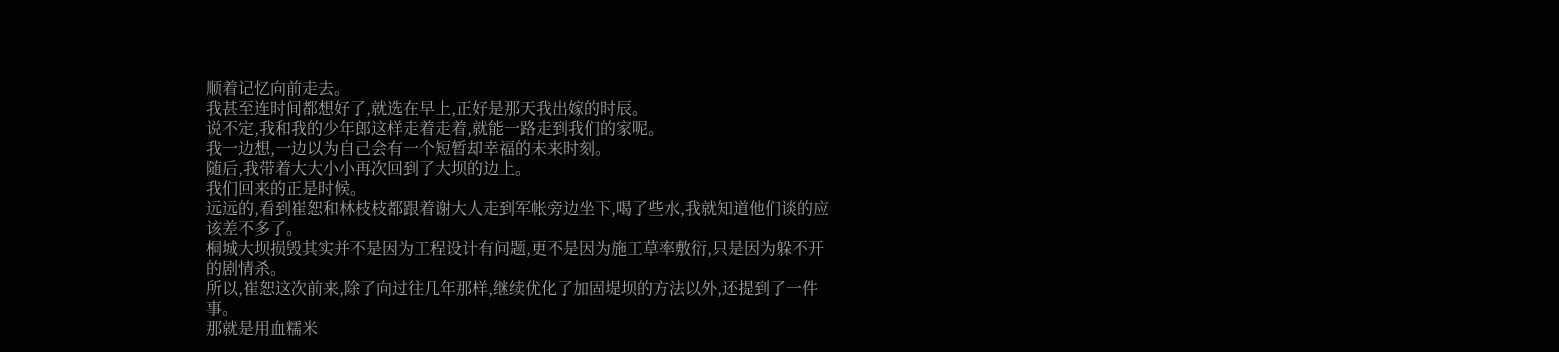顺着记忆向前走去。
我甚至连时间都想好了,就选在早上,正好是那天我出嫁的时辰。
说不定,我和我的少年郎这样走着走着,就能一路走到我们的家呢。
我一边想,一边以为自己会有一个短暂却幸福的未来时刻。
随后,我带着大大小小再次回到了大坝的边上。
我们回来的正是时候。
远远的,看到崔恕和林枝枝都跟着谢大人走到军帐旁边坐下,喝了些水,我就知道他们谈的应该差不多了。
桐城大坝损毁其实并不是因为工程设计有问题,更不是因为施工草率敷衍,只是因为躲不开的剧情杀。
所以,崔恕这次前来,除了向过往几年那样,继续优化了加固堤坝的方法以外,还提到了一件事。
那就是用血糯米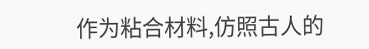作为粘合材料,仿照古人的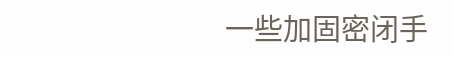一些加固密闭手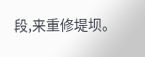段,来重修堤坝。